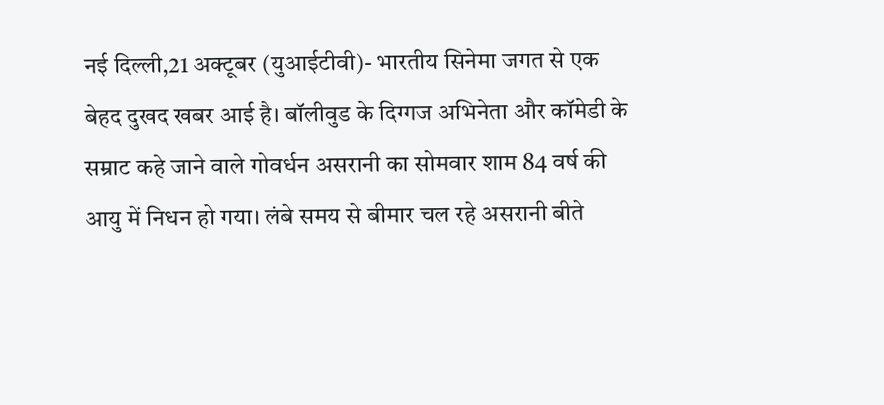नई दिल्ली,21 अक्टूबर (युआईटीवी)- भारतीय सिनेमा जगत से एक बेहद दुखद खबर आई है। बॉलीवुड के दिग्गज अभिनेता और कॉमेडी के सम्राट कहे जाने वाले गोवर्धन असरानी का सोमवार शाम 84 वर्ष की आयु में निधन हो गया। लंबे समय से बीमार चल रहे असरानी बीते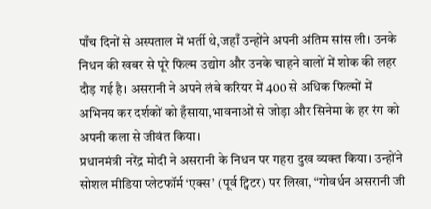पाँच दिनों से अस्पताल में भर्ती थे,जहाँ उन्होंने अपनी अंतिम सांस ली। उनके निधन की खबर से पूरे फिल्म उद्योग और उनके चाहने वालों में शोक की लहर दौड़ गई है। असरानी ने अपने लंबे करियर में 400 से अधिक फिल्मों में अभिनय कर दर्शकों को हँसाया,भावनाओं से जोड़ा और सिनेमा के हर रंग को अपनी कला से जीवंत किया।
प्रधानमंत्री नरेंद्र मोदी ने असरानी के निधन पर गहरा दुख व्यक्त किया। उन्होंने सोशल मीडिया प्लेटफॉर्म ‘एक्स’ (पूर्व ट्विटर) पर लिखा, “गोवर्धन असरानी जी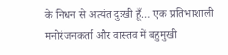के निधन से अत्यंत दुःखी हूँ… एक प्रतिभाशाली मनोरंजनकर्ता और वास्तव में बहुमुखी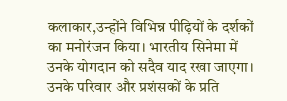कलाकार,उन्होंने विभिन्न पीढ़ियों के दर्शकों का मनोरंजन किया। भारतीय सिनेमा में उनके योगदान को सदैव याद रखा जाएगा। उनके परिवार और प्रशंसकों के प्रति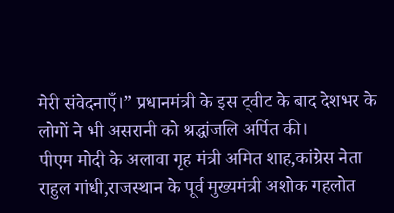मेरी संवेदनाएँ।” प्रधानमंत्री के इस ट्वीट के बाद देशभर के लोगों ने भी असरानी को श्रद्धांजलि अर्पित की।
पीएम मोदी के अलावा गृह मंत्री अमित शाह,कांग्रेस नेता राहुल गांधी,राजस्थान के पूर्व मुख्यमंत्री अशोक गहलोत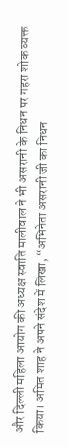और दिल्ली महिला आयोग की अध्यक्ष स्वाति मालीवाल ने भी असरानी के निधन पर गहरा शोक व्यक्त किया। अमित शाह ने अपने संदेश में लिखा, “अभिनेता असरानी जी का निधन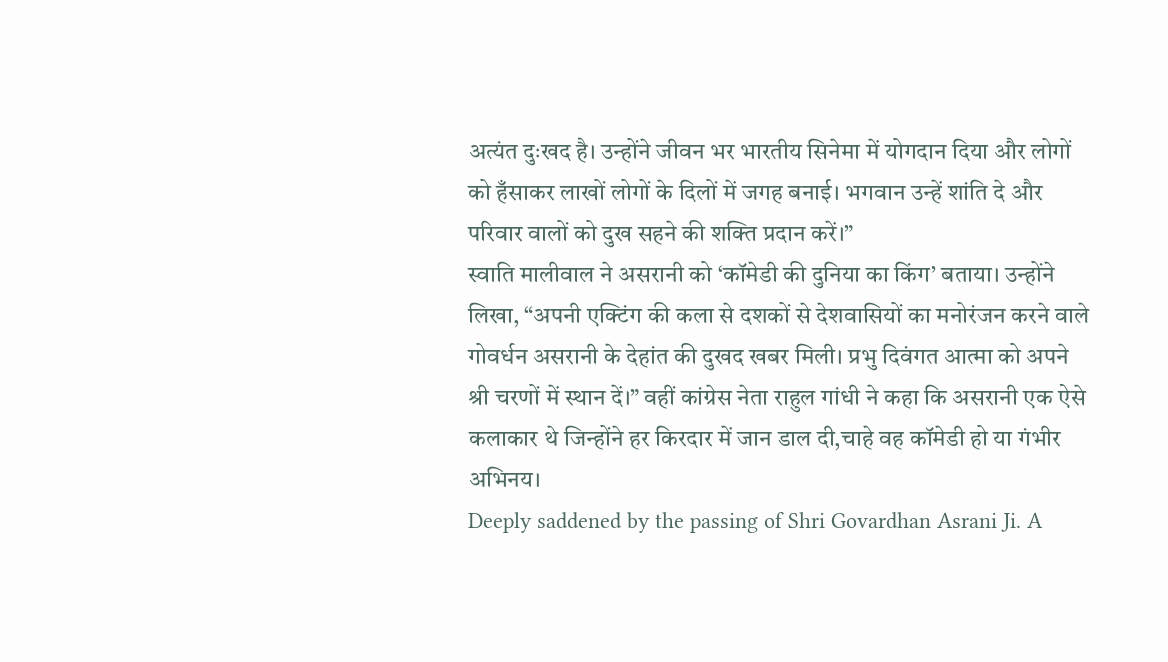अत्यंत दुःखद है। उन्होंने जीवन भर भारतीय सिनेमा में योगदान दिया और लोगों को हँसाकर लाखों लोगों के दिलों में जगह बनाई। भगवान उन्हें शांति दे और परिवार वालों को दुख सहने की शक्ति प्रदान करें।”
स्वाति मालीवाल ने असरानी को ‘कॉमेडी की दुनिया का किंग’ बताया। उन्होंने लिखा, “अपनी एक्टिंग की कला से दशकों से देशवासियों का मनोरंजन करने वाले गोवर्धन असरानी के देहांत की दुखद खबर मिली। प्रभु दिवंगत आत्मा को अपने श्री चरणों में स्थान दें।” वहीं कांग्रेस नेता राहुल गांधी ने कहा कि असरानी एक ऐसे कलाकार थे जिन्होंने हर किरदार में जान डाल दी,चाहे वह कॉमेडी हो या गंभीर अभिनय।
Deeply saddened by the passing of Shri Govardhan Asrani Ji. A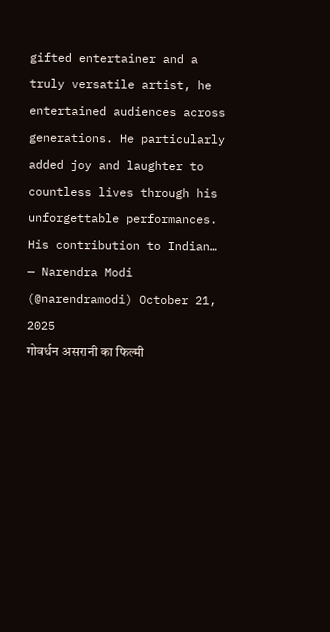gifted entertainer and a truly versatile artist, he entertained audiences across generations. He particularly added joy and laughter to countless lives through his unforgettable performances. His contribution to Indian…
— Narendra Modi (@narendramodi) October 21, 2025
गोवर्धन असरानी का फिल्मी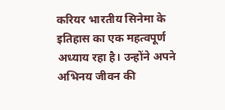करियर भारतीय सिनेमा के इतिहास का एक महत्वपूर्ण अध्याय रहा है। उन्होंने अपने अभिनय जीवन की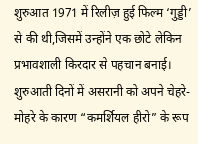शुरुआत 1971 में रिलीज़ हुई फिल्म ‘गुड्डी’ से की थी,जिसमें उन्होंने एक छोटे लेकिन प्रभावशाली किरदार से पहचान बनाई। शुरुआती दिनों में असरानी को अपने चेहरे-मोहरे के कारण “कमर्शियल हीरो” के रूप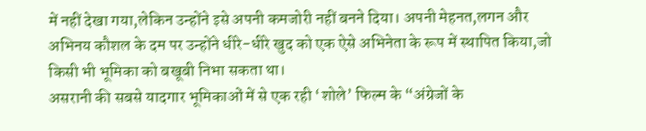में नहीं देखा गया,लेकिन उन्होंने इसे अपनी कमजोरी नहीं बनने दिया। अपनी मेहनत,लगन और अभिनय कौशल के दम पर उन्होंने धीरे-धीरे खुद को एक ऐसे अभिनेता के रूप में स्थापित किया,जो किसी भी भूमिका को बखूबी निभा सकता था।
असरानी की सबसे यादगार भूमिकाओं में से एक रही ‘शोले’ फिल्म के “अंग्रेजों के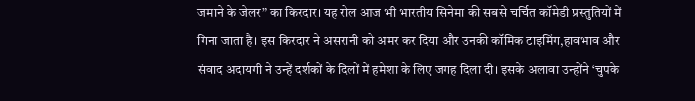जमाने के जेलर” का किरदार। यह रोल आज भी भारतीय सिनेमा की सबसे चर्चित कॉमेडी प्रस्तुतियों में गिना जाता है। इस किरदार ने असरानी को अमर कर दिया और उनकी कॉमिक टाइमिंग,हावभाव और संवाद अदायगी ने उन्हें दर्शकों के दिलों में हमेशा के लिए जगह दिला दी। इसके अलावा उन्होंने ‘चुपके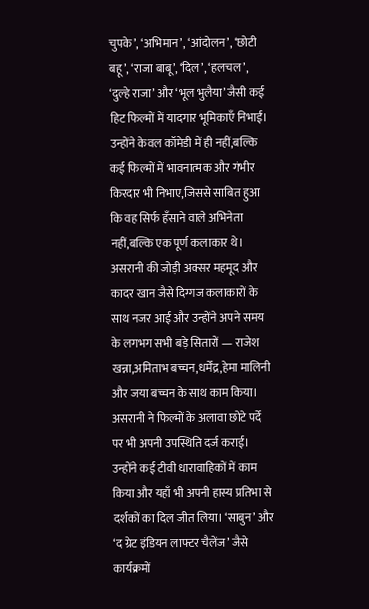चुपके’, ‘अभिमान’, ‘आंदोलन’, ‘छोटी बहू’, ‘राजा बाबू’, ‘दिल’, ‘हलचल’, ‘दुल्हे राजा’ और ‘भूल भुलैया’ जैसी कई हिट फिल्मों में यादगार भूमिकाएँ निभाईं।
उन्होंने केवल कॉमेडी में ही नहीं,बल्कि कई फिल्मों में भावनात्मक और गंभीर किरदार भी निभाए,जिससे साबित हुआ कि वह सिर्फ हँसाने वाले अभिनेता नहीं,बल्कि एक पूर्ण कलाकार थे। असरानी की जोड़ी अक्सर महमूद और कादर खान जैसे दिग्गज कलाकारों के साथ नजर आई और उन्होंने अपने समय के लगभग सभी बड़े सितारों — राजेश खन्ना,अमिताभ बच्चन,धर्मेंद्र,हेमा मालिनी और जया बच्चन के साथ काम किया।
असरानी ने फिल्मों के अलावा छोटे पर्दे पर भी अपनी उपस्थिति दर्ज कराई। उन्होंने कई टीवी धारावाहिकों में काम किया और यहाँ भी अपनी हास्य प्रतिभा से दर्शकों का दिल जीत लिया। ‘साबुन’ और ‘द ग्रेट इंडियन लाफ्टर चैलेंज’ जैसे कार्यक्रमों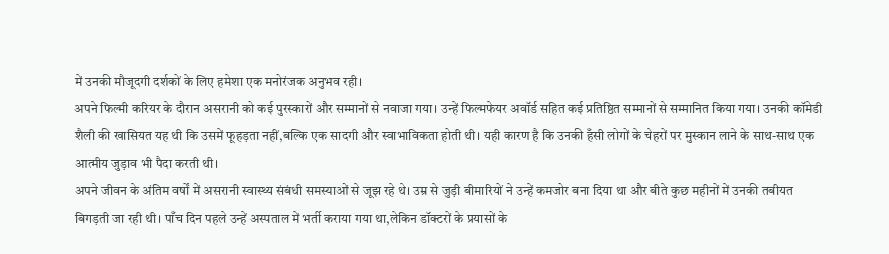में उनकी मौजूदगी दर्शकों के लिए हमेशा एक मनोरंजक अनुभव रही।
अपने फिल्मी करियर के दौरान असरानी को कई पुरस्कारों और सम्मानों से नवाजा गया। उन्हें फिल्मफेयर अवॉर्ड सहित कई प्रतिष्ठित सम्मानों से सम्मानित किया गया। उनकी कॉमेडी शैली की खासियत यह थी कि उसमें फूहड़ता नहीं,बल्कि एक सादगी और स्वाभाविकता होती थी। यही कारण है कि उनकी हँसी लोगों के चेहरों पर मुस्कान लाने के साथ-साथ एक आत्मीय जुड़ाव भी पैदा करती थी।
अपने जीवन के अंतिम वर्षों में असरानी स्वास्थ्य संबंधी समस्याओं से जूझ रहे थे। उम्र से जुड़ी बीमारियों ने उन्हें कमजोर बना दिया था और बीते कुछ महीनों में उनकी तबीयत बिगड़ती जा रही थी। पाँच दिन पहले उन्हें अस्पताल में भर्ती कराया गया था,लेकिन डॉक्टरों के प्रयासों के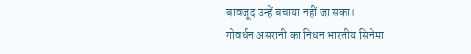बावजूद उन्हें बचाया नहीं जा सका।
गोवर्धन असरानी का निधन भारतीय सिनेमा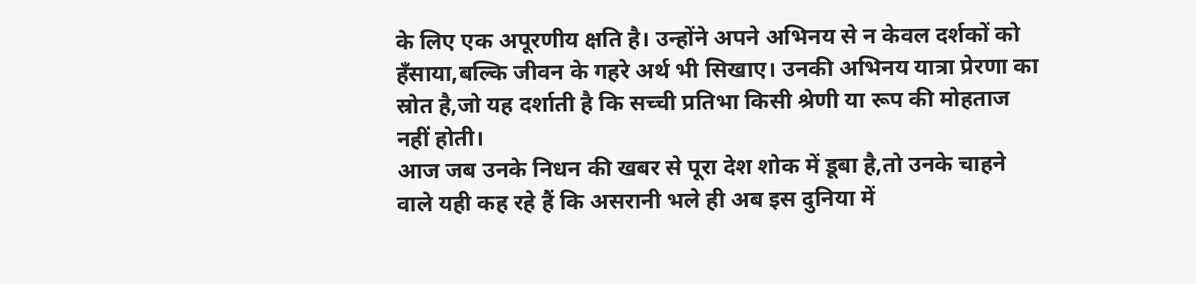के लिए एक अपूरणीय क्षति है। उन्होंने अपने अभिनय से न केवल दर्शकों को हँसाया,बल्कि जीवन के गहरे अर्थ भी सिखाए। उनकी अभिनय यात्रा प्रेरणा का स्रोत है,जो यह दर्शाती है कि सच्ची प्रतिभा किसी श्रेणी या रूप की मोहताज नहीं होती।
आज जब उनके निधन की खबर से पूरा देश शोक में डूबा है,तो उनके चाहने वाले यही कह रहे हैं कि असरानी भले ही अब इस दुनिया में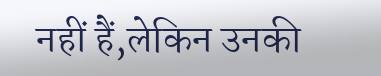नहीं हैं,लेकिन उनकी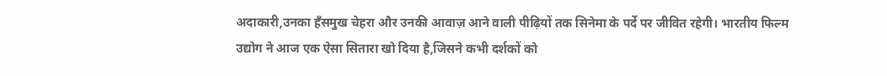अदाकारी,उनका हँसमुख चेहरा और उनकी आवाज़ आने वाली पीढ़ियों तक सिनेमा के पर्दे पर जीवित रहेगी। भारतीय फिल्म उद्योग ने आज एक ऐसा सितारा खो दिया है,जिसने कभी दर्शकों को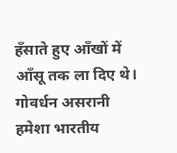हँसाते हुए आँखों में आँसू तक ला दिए थे। गोवर्धन असरानी हमेशा भारतीय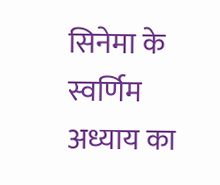सिनेमा के स्वर्णिम अध्याय का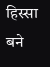हिस्सा बने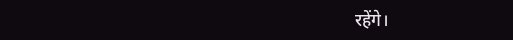रहेंगे।